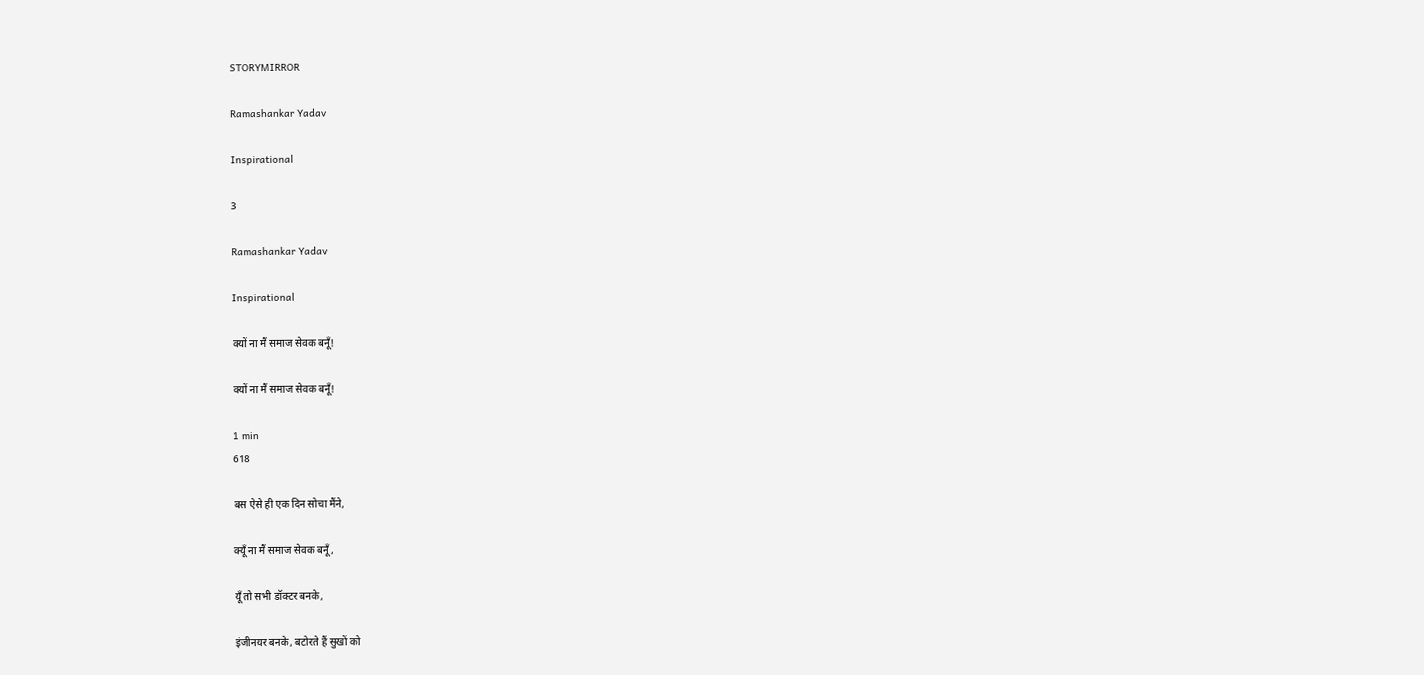STORYMIRROR

Ramashankar Yadav

Inspirational

3

Ramashankar Yadav

Inspirational

क्यों ना मैं समाज सेवक बनूँ!

क्यों ना मैं समाज सेवक बनूँ!

1 min
618

बस ऐसे ही एक दिन सोचा मैंने,

क्यूँ ना मैं समाज सेवक बनूँ,

यूँ तो सभी डॉक्टर बनके,

इंजीनयर बनके, बटोरते हैं सुखों को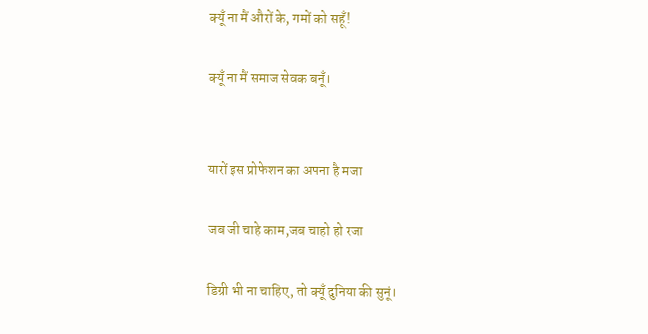क्यूँ ना मैं औरों के, गमों को सहूँ!

क्यूँ ना मैं समाज सेवक बनूँ।


यारों इस प्रोफेशन का अपना है मजा

जब जी चाहे काम,जब चाहो हो रजा

डिग्री भी ना चाहिए, तो क्यूँ दुनिया की सुनूं।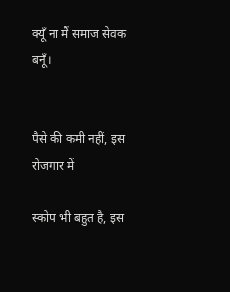क्यूँ ना मैं समाज सेवक बनूँ।


पैसे की कमी नहीं, इस रोजगार में

स्कोप भी बहुत है, इस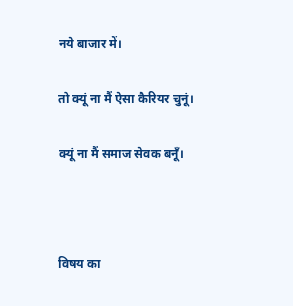नये बाजार में।

तो क्यूं ना मैं ऐसा कैरियर चुनूं।

क्यूं ना मैं समाज सेवक बनूँ।



विषय का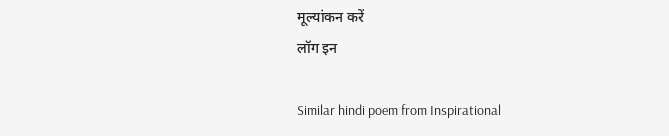मूल्यांकन करें
लॉग इन

Similar hindi poem from Inspirational